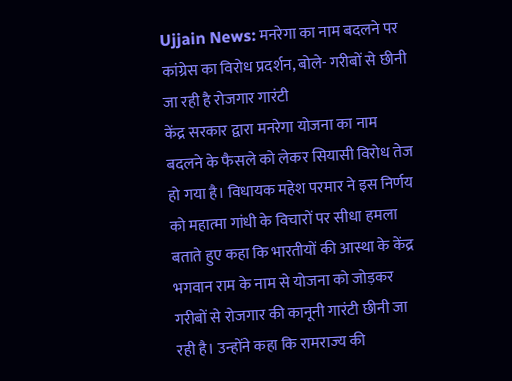Ujjain News: मनरेगा का नाम बदलने पर कांग्रेस का विरोध प्रदर्शन, बोले- गरीबों से छीनी जा रही है रोजगार गारंटी
केंद्र सरकार द्वारा मनरेगा योजना का नाम बदलने के फैसले को लेकर सियासी विरोध तेज हो गया है। विधायक महेश परमार ने इस निर्णय को महात्मा गांधी के विचारों पर सीधा हमला बताते हुए कहा कि भारतीयों की आस्था के केंद्र भगवान राम के नाम से योजना को जोड़कर गरीबों से रोजगार की कानूनी गारंटी छीनी जा रही है। उन्होंने कहा कि रामराज्य की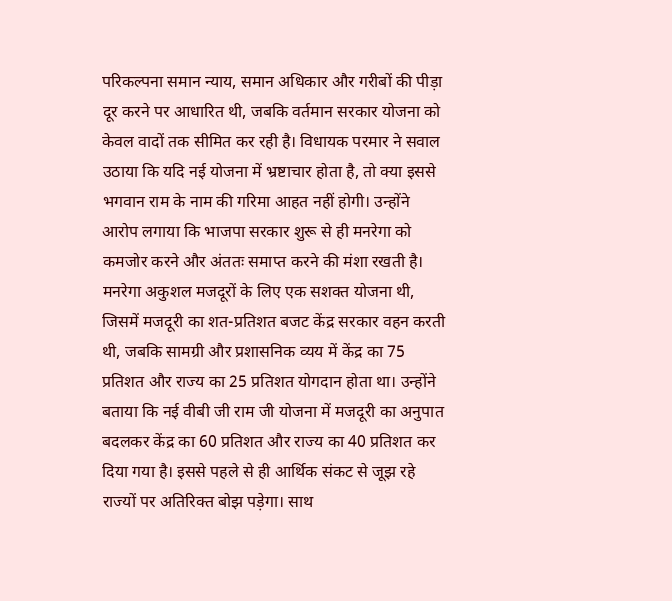परिकल्पना समान न्याय, समान अधिकार और गरीबों की पीड़ा दूर करने पर आधारित थी, जबकि वर्तमान सरकार योजना को केवल वादों तक सीमित कर रही है। विधायक परमार ने सवाल उठाया कि यदि नई योजना में भ्रष्टाचार होता है, तो क्या इससे भगवान राम के नाम की गरिमा आहत नहीं होगी। उन्होंने आरोप लगाया कि भाजपा सरकार शुरू से ही मनरेगा को कमजोर करने और अंततः समाप्त करने की मंशा रखती है। मनरेगा अकुशल मजदूरों के लिए एक सशक्त योजना थी, जिसमें मजदूरी का शत-प्रतिशत बजट केंद्र सरकार वहन करती थी, जबकि सामग्री और प्रशासनिक व्यय में केंद्र का 75 प्रतिशत और राज्य का 25 प्रतिशत योगदान होता था। उन्होंने बताया कि नई वीबी जी राम जी योजना में मजदूरी का अनुपात बदलकर केंद्र का 60 प्रतिशत और राज्य का 40 प्रतिशत कर दिया गया है। इससे पहले से ही आर्थिक संकट से जूझ रहे राज्यों पर अतिरिक्त बोझ पड़ेगा। साथ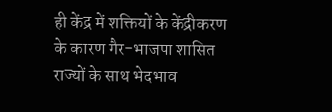ही केंद्र में शक्तियों के केंद्रीकरण के कारण गैर-भाजपा शासित राज्यों के साथ भेदभाव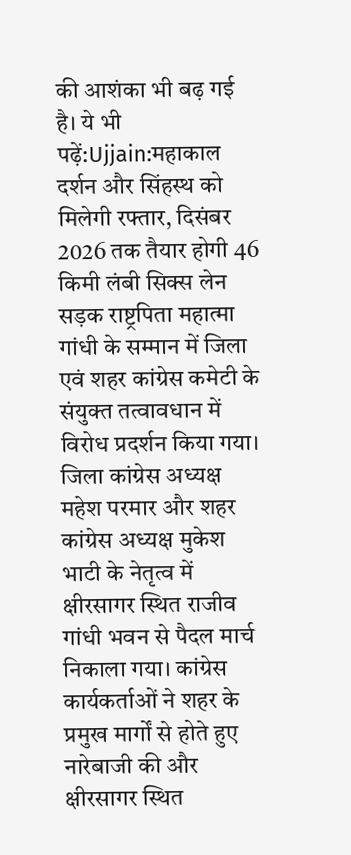की आशंका भी बढ़ गई है। ये भी पढ़ें:Ujjain:महाकाल दर्शन और सिंहस्थ को मिलेगी रफ्तार, दिसंबर 2026 तक तैयार होगी 46 किमी लंबी सिक्स लेन सड़क राष्ट्रपिता महात्मा गांधी के सम्मान में जिला एवं शहर कांग्रेस कमेटी के संयुक्त तत्वावधान में विरोध प्रदर्शन किया गया। जिला कांग्रेस अध्यक्ष महेश परमार और शहर कांग्रेस अध्यक्ष मुकेश भाटी के नेतृत्व में क्षीरसागर स्थित राजीव गांधी भवन से पैदल मार्च निकाला गया। कांग्रेस कार्यकर्ताओं ने शहर के प्रमुख मार्गों से होते हुए नारेबाजी की और क्षीरसागर स्थित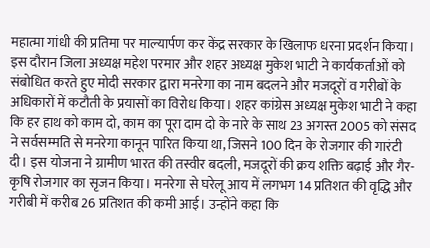महात्मा गांधी की प्रतिमा पर माल्यार्पण कर केंद्र सरकार के खिलाफ धरना प्रदर्शन किया। इस दौरान जिला अध्यक्ष महेश परमार और शहर अध्यक्ष मुकेश भाटी ने कार्यकर्ताओं को संबोधित करते हुए मोदी सरकार द्वारा मनरेगा का नाम बदलने और मजदूरों व गरीबों के अधिकारों में कटौती के प्रयासों का विरोध किया। शहर कांग्रेस अध्यक्ष मुकेश भाटी ने कहा कि हर हाथ को काम दो, काम का पूरा दाम दो के नारे के साथ 23 अगस्त 2005 को संसद ने सर्वसम्मति से मनरेगा कानून पारित किया था, जिसने 100 दिन के रोजगार की गारंटी दी। इस योजना ने ग्रामीण भारत की तस्वीर बदली, मजदूरों की क्रय शक्ति बढ़ाई और गैर-कृषि रोजगार का सृजन किया। मनरेगा से घरेलू आय में लगभग 14 प्रतिशत की वृद्धि और गरीबी में करीब 26 प्रतिशत की कमी आई। उन्होंने कहा कि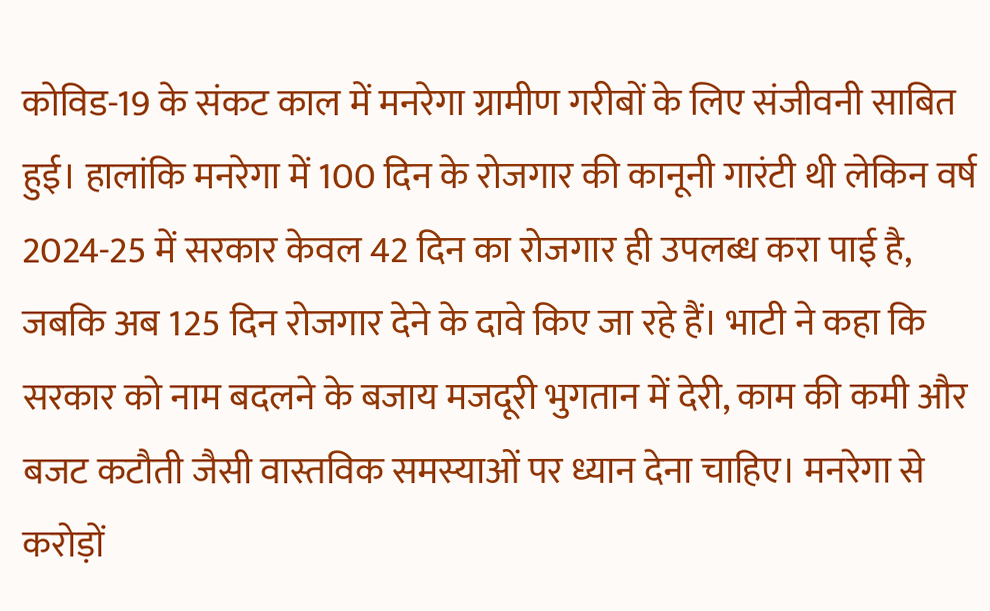कोविड-19 के संकट काल में मनरेगा ग्रामीण गरीबों के लिए संजीवनी साबित हुई। हालांकि मनरेगा में 100 दिन के रोजगार की कानूनी गारंटी थी लेकिन वर्ष 2024-25 में सरकार केवल 42 दिन का रोजगार ही उपलब्ध करा पाई है, जबकि अब 125 दिन रोजगार देने के दावे किए जा रहे हैं। भाटी ने कहा कि सरकार को नाम बदलने के बजाय मजदूरी भुगतान में देरी, काम की कमी और बजट कटौती जैसी वास्तविक समस्याओं पर ध्यान देना चाहिए। मनरेगा से करोड़ों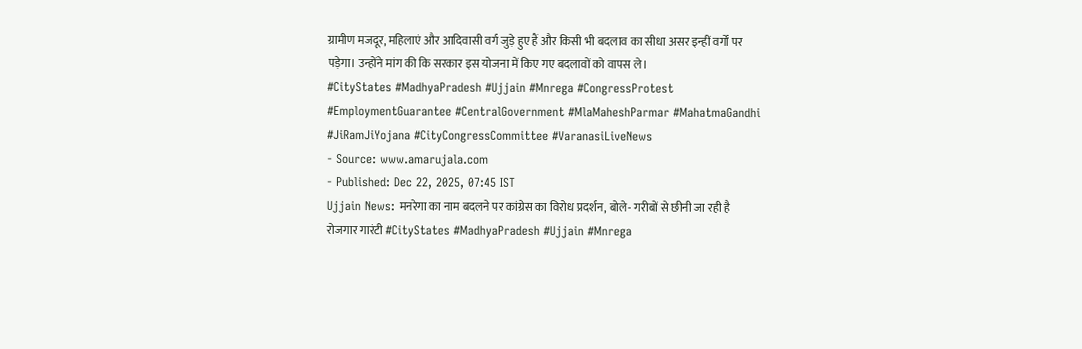ग्रामीण मजदूर, महिलाएं और आदिवासी वर्ग जुड़े हुए हैं और किसी भी बदलाव का सीधा असर इन्हीं वर्गों पर पड़ेगा। उन्होंने मांग की कि सरकार इस योजना में किए गए बदलावों को वापस ले।
#CityStates #MadhyaPradesh #Ujjain #Mnrega #CongressProtest #EmploymentGuarantee #CentralGovernment #MlaMaheshParmar #MahatmaGandhi #JiRamJiYojana #CityCongressCommittee #VaranasiLiveNews
- Source: www.amarujala.com
- Published: Dec 22, 2025, 07:45 IST
Ujjain News: मनरेगा का नाम बदलने पर कांग्रेस का विरोध प्रदर्शन, बोले- गरीबों से छीनी जा रही है रोजगार गारंटी #CityStates #MadhyaPradesh #Ujjain #Mnrega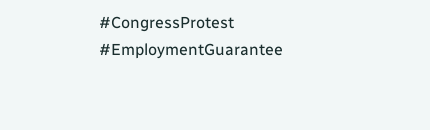#CongressProtest #EmploymentGuarantee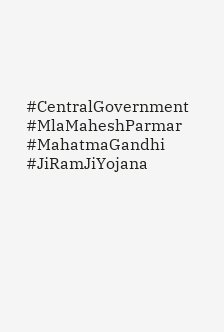#CentralGovernment #MlaMaheshParmar #MahatmaGandhi #JiRamJiYojana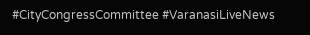#CityCongressCommittee #VaranasiLiveNews